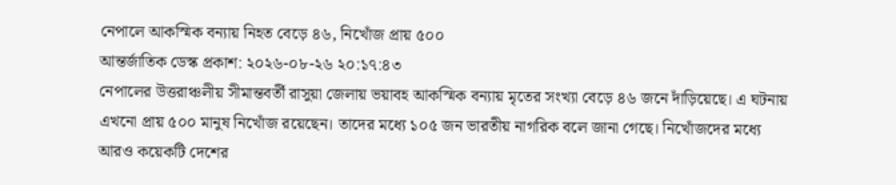নেপালে আকস্মিক বন্যায় নিহত বেড়ে ৪৬, নিখোঁজ প্রায় ৫০০
আন্তর্জাতিক ডেস্ক প্রকাশ: ২০২৬-০৮-২৬ ২০:১৭:৪৩
নেপালের উত্তরাঞ্চলীয় সীমান্তবর্তী রাসুয়া জেলায় ভয়াবহ আকস্মিক বন্যায় মৃতের সংখ্যা বেড়ে ৪৬ জনে দাঁড়িয়েছে। এ ঘটনায় এখনো প্রায় ৫০০ মানুষ নিখোঁজ রয়েছেন। তাদের মধ্যে ১০৫ জন ভারতীয় নাগরিক বলে জানা গেছে। নিখোঁজদের মধ্যে আরও কয়েকটি দেশের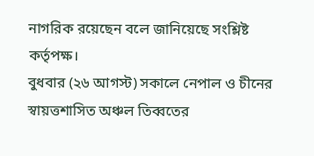নাগরিক রয়েছেন বলে জানিয়েছে সংশ্লিষ্ট কর্তৃপক্ষ।
বুধবার (২৬ আগস্ট) সকালে নেপাল ও চীনের স্বায়ত্তশাসিত অঞ্চল তিব্বতের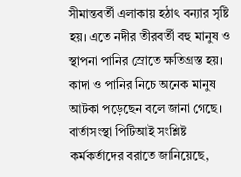সীমান্তবর্তী এলাকায় হঠাৎ বন্যার সৃষ্টি হয়। এতে নদীর তীরবর্তী বহু মানুষ ও স্থাপনা পানির স্রোতে ক্ষতিগ্রস্ত হয়। কাদা ও পানির নিচে অনেক মানুষ আটকা পড়েছেন বলে জানা গেছে।
বার্তাসংস্থা পিটিআই সংশ্লিষ্ট কর্মকর্তাদের বরাতে জানিয়েছে,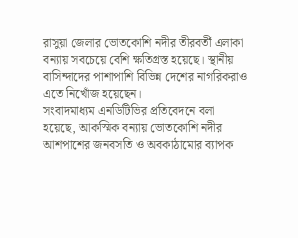রাসুয়া জেলার ভোতকোশি নদীর তীরবর্তী এলাকা বন্যায় সবচেয়ে বেশি ক্ষতিগ্রস্ত হয়েছে। স্থানীয় বাসিন্দাদের পাশাপাশি বিভিন্ন দেশের নাগরিকরাও এতে নিখোঁজ হয়েছেন।
সংবাদমাধ্যম এনডিটিভির প্রতিবেদনে বলা হয়েছে, আকস্মিক বন্যায় ভোতকোশি নদীর আশপাশের জনবসতি ও অবকাঠামোর ব্যাপক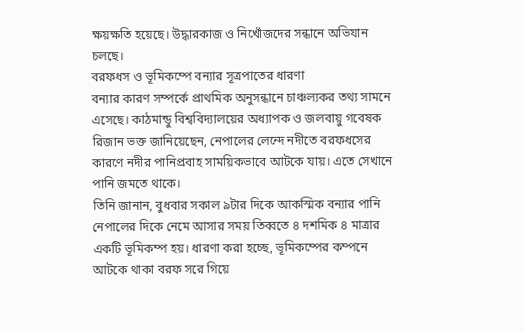ক্ষয়ক্ষতি হয়েছে। উদ্ধারকাজ ও নিখোঁজদের সন্ধানে অভিযান চলছে।
বরফধস ও ভূমিকম্পে বন্যার সূত্রপাতের ধারণা
বন্যার কারণ সম্পর্কে প্রাথমিক অনুসন্ধানে চাঞ্চল্যকর তথ্য সামনে এসেছে। কাঠমান্ডু বিশ্ববিদ্যালয়ের অধ্যাপক ও জলবায়ু গবেষক রিজান ভক্ত জানিয়েছেন, নেপালের লেন্দে নদীতে বরফধসের কারণে নদীর পানিপ্রবাহ সাময়িকভাবে আটকে যায়। এতে সেখানে পানি জমতে থাকে।
তিনি জানান, বুধবার সকাল ৯টার দিকে আকস্মিক বন্যার পানি নেপালের দিকে নেমে আসার সময় তিব্বতে ৪ দশমিক ৪ মাত্রার একটি ভূমিকম্প হয়। ধারণা করা হচ্ছে, ভূমিকম্পের কম্পনে আটকে থাকা বরফ সরে গিয়ে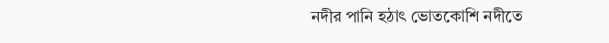নদীর পানি হঠাৎ ভোতকোশি নদীতে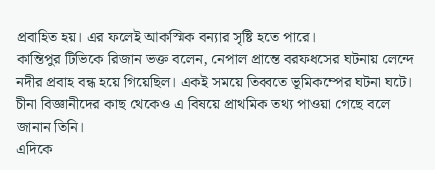প্রবাহিত হয়। এর ফলেই আকস্মিক বন্যার সৃষ্টি হতে পারে।
কান্তিপুর টিভিকে রিজান ভক্ত বলেন, নেপাল প্রান্তে বরফধসের ঘটনায় লেন্দে নদীর প্রবাহ বন্ধ হয়ে গিয়েছিল। একই সময়ে তিব্বতে ভূমিকম্পের ঘটনা ঘটে। চীনা বিজ্ঞানীদের কাছ থেকেও এ বিষয়ে প্রাথমিক তথ্য পাওয়া গেছে বলে জানান তিনি।
এদিকে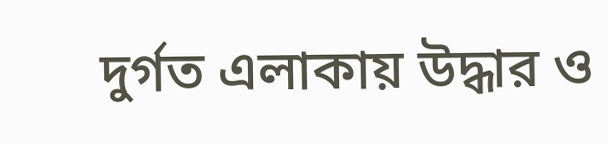দুর্গত এলাকায় উদ্ধার ও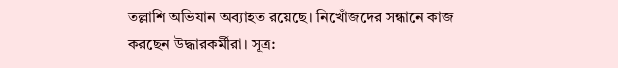তল্লাশি অভিযান অব্যাহত রয়েছে। নিখোঁজদের সন্ধানে কাজ করছেন উদ্ধারকর্মীরা। সূত্র: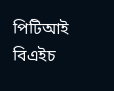পিটিআই
বিএইচ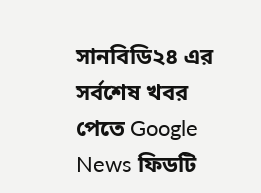সানবিডি২৪ এর সর্বশেষ খবর পেতে Google News ফিডটি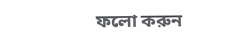ফলো করুন